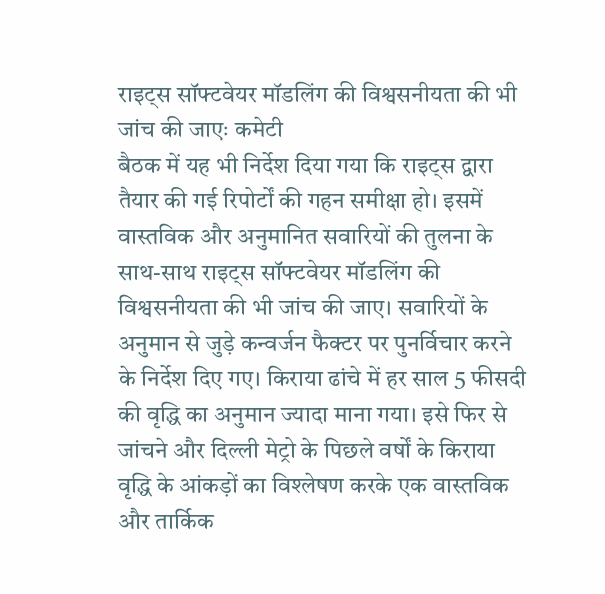राइट्स सॉफ्टवेयर मॉडलिंग की विश्वसनीयता की भी जांच की जाएः कमेटी
बैठक में यह भी निर्देश दिया गया कि राइट्स द्वारा तैयार की गई रिपोर्टों की गहन समीक्षा हो। इसमें वास्तविक और अनुमानित सवारियों की तुलना के साथ-साथ राइट्स सॉफ्टवेयर मॉडलिंग की विश्वसनीयता की भी जांच की जाए। सवारियों के अनुमान से जुड़े कन्वर्जन फैक्टर पर पुनर्विचार करने के निर्देश दिए गए। किराया ढांचे में हर साल 5 फीसदी की वृद्धि का अनुमान ज्यादा माना गया। इसे फिर से जांचने और दिल्ली मेट्रो के पिछले वर्षों के किराया वृद्धि के आंकड़ों का विश्लेषण करके एक वास्तविक और तार्किक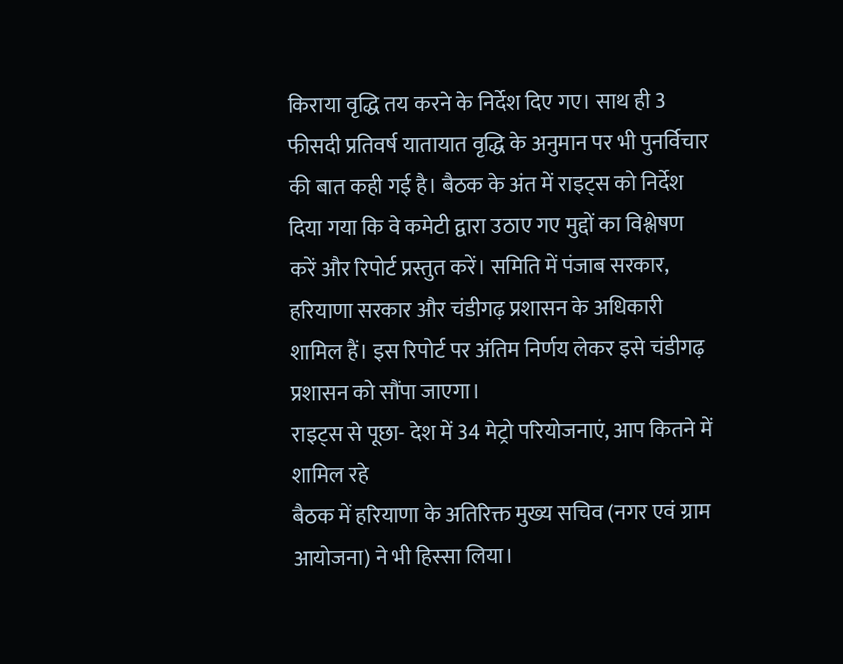किराया वृद्धि तय करने के निर्देश दिए गए। साथ ही 3 फीसदी प्रतिवर्ष यातायात वृद्धि के अनुमान पर भी पुनर्विचार की बात कही गई है। बैठक के अंत में राइट्स को निर्देश दिया गया कि वे कमेटी द्वारा उठाए गए मुद्दों का विश्लेषण करें और रिपोर्ट प्रस्तुत करें। समिति में पंजाब सरकार, हरियाणा सरकार और चंडीगढ़ प्रशासन के अधिकारी शामिल हैं। इस रिपोर्ट पर अंतिम निर्णय लेकर इसे चंडीगढ़ प्रशासन को सौंपा जाएगा।
राइट्स से पूछा- देश में 34 मेट्रो परियोजनाएं, आप कितने में शामिल रहे
बैठक में हरियाणा के अतिरिक्त मुख्य सचिव (नगर एवं ग्राम आयोजना) ने भी हिस्सा लिया।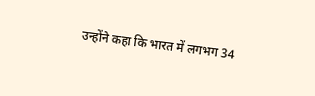उन्होंने कहा कि भारत में लगभग 34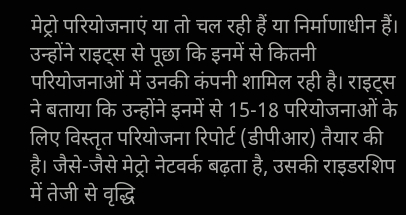मेट्रो परियोजनाएं या तो चल रही हैं या निर्माणाधीन हैं। उन्होंने राइट्स से पूछा कि इनमें से कितनी परियोजनाओं में उनकी कंपनी शामिल रही है। राइट्स ने बताया कि उन्होंने इनमें से 15-18 परियोजनाओं के लिए विस्तृत परियोजना रिपोर्ट (डीपीआर) तैयार की है। जैसे-जैसे मेट्रो नेटवर्क बढ़ता है, उसकी राइडरशिप में तेजी से वृद्धि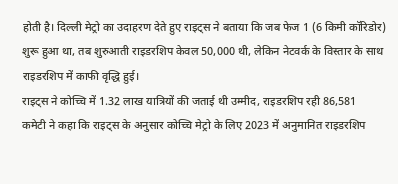होती है। दिल्ली मेट्रो का उदाहरण देते हुए राइट्स ने बताया कि जब फेज 1 (6 किमी कॉरिडोर) शुरू हुआ था, तब शुरुआती राइडरशिप केवल 50,000 थी, लेकिन नेटवर्क के विस्तार के साथ राइडरशिप में काफी वृद्धि हुई।
राइट्स ने कोच्चि में 1.32 लाख यात्रियों की जताई थी उम्मीद, राइडरशिप रही 86,581
कमेटी ने कहा कि राइट्स के अनुसार कोच्चि मेट्रो के लिए 2023 में अनुमानित राइडरशिप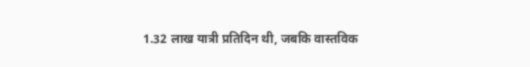1.32 लाख यात्री प्रतिदिन थी, जबकि वास्तविक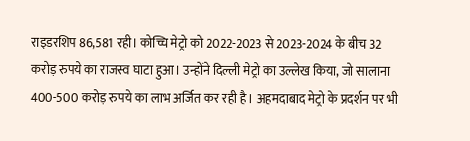राइडरशिप 86,581 रही। कोच्चि मेट्रो को 2022-2023 से 2023-2024 के बीच 32 करोड़ रुपये का राजस्व घाटा हुआ। उन्होंने दिल्ली मेट्रो का उल्लेख किया, जो सालाना 400-500 करोड़ रुपये का लाभ अर्जित कर रही है। अहमदाबाद मेट्रो के प्रदर्शन पर भी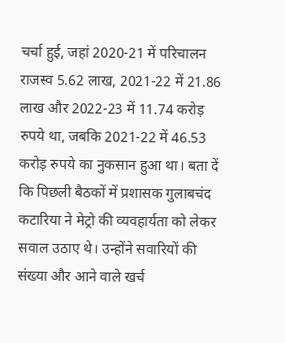चर्चा हुई, जहां 2020-21 में परिचालन राजस्व 5.62 लाख, 2021-22 में 21.86 लाख और 2022-23 में 11.74 करोड़ रुपये था, जबकि 2021-22 में 46.53 करोड़ रुपये का नुकसान हुआ था। बता दें कि पिछली बैठकों में प्रशासक गुलाबचंद कटारिया ने मेट्रो की व्यवहार्यता को लेकर सवाल उठाए थे। उन्होंने सवारियों की संख्या और आने वाले खर्च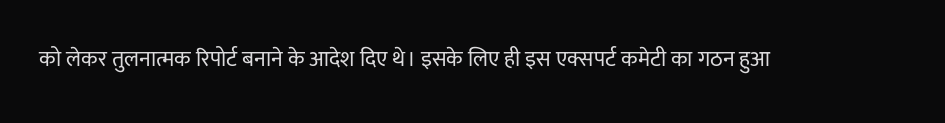को लेकर तुलनात्मक रिपोर्ट बनाने के आदेश दिए थे। इसके लिए ही इस एक्सपर्ट कमेटी का गठन हुआ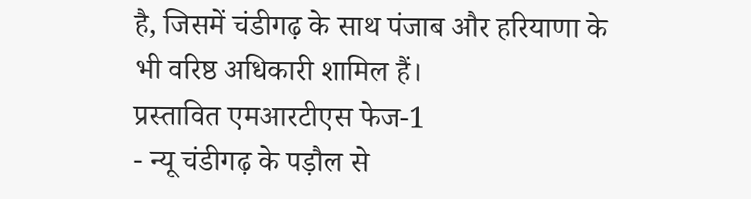है, जिसमें चंडीगढ़ के साथ पंजाब और हरियाणा के भी वरिष्ठ अधिकारी शामिल हैं।
प्रस्तावित एमआरटीएस फेज-1
- न्यू चंडीगढ़ के पड़ौल से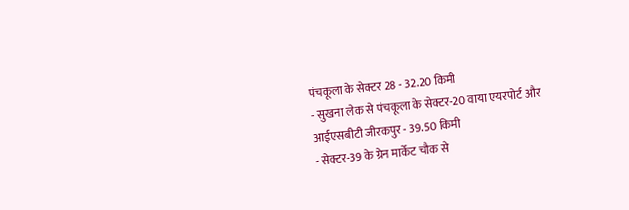पंचकूला के सेक्टर 28 - 32.20 किमी
- सुखना लेक से पंचकूला के सेक्टर-20 वाया एयरपोर्ट और आईएसबीटी जीरकपुर - 39.50 किमी
- सेक्टर-39 के ग्रेन मार्केट चौक से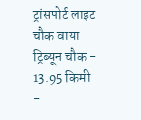ट्रांसपोर्ट लाइट चौक वाया ट्रिब्यून चौक - 13.95 किमी
-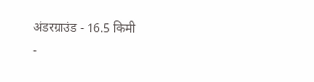अंडरग्राउंड - 16.5 किमी
-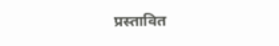प्रस्तावित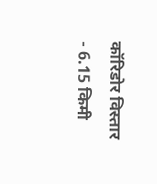कॉरिडोर विस्तार - 6.15 किमी